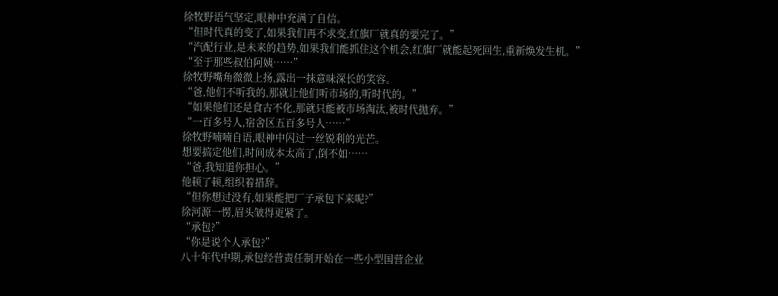徐牧野语气坚定,眼神中充满了自信。
“但时代真的变了,如果我们再不求变,红旗厂就真的要完了。”
“汽配行业,是未来的趋势,如果我们能抓住这个机会,红旗厂就能起死回生,重新焕发生机。”
“至于那些叔伯阿姨……”
徐牧野嘴角微微上扬,露出一抹意味深长的笑容。
“爸,他们不听我的,那就让他们听市场的,听时代的。”
“如果他们还是食古不化,那就只能被市场淘汰,被时代抛弃。”
“一百多号人,宿舍区五百多号人……”
徐牧野喃喃自语,眼神中闪过一丝锐利的光芒。
想要搞定他们,时间成本太高了,倒不如……
“爸,我知道你担心。”
他顿了顿,组织着措辞。
“但你想过没有,如果能把厂子承包下来呢?”
徐河源一愣,眉头皱得更紧了。
“承包?”
“你是说个人承包?”
八十年代中期,承包经营责任制开始在一些小型国营企业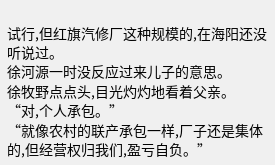试行,但红旗汽修厂这种规模的,在海阳还没听说过。
徐河源一时没反应过来儿子的意思。
徐牧野点点头,目光灼灼地看着父亲。
“对,个人承包。”
“就像农村的联产承包一样,厂子还是集体的,但经营权归我们,盈亏自负。”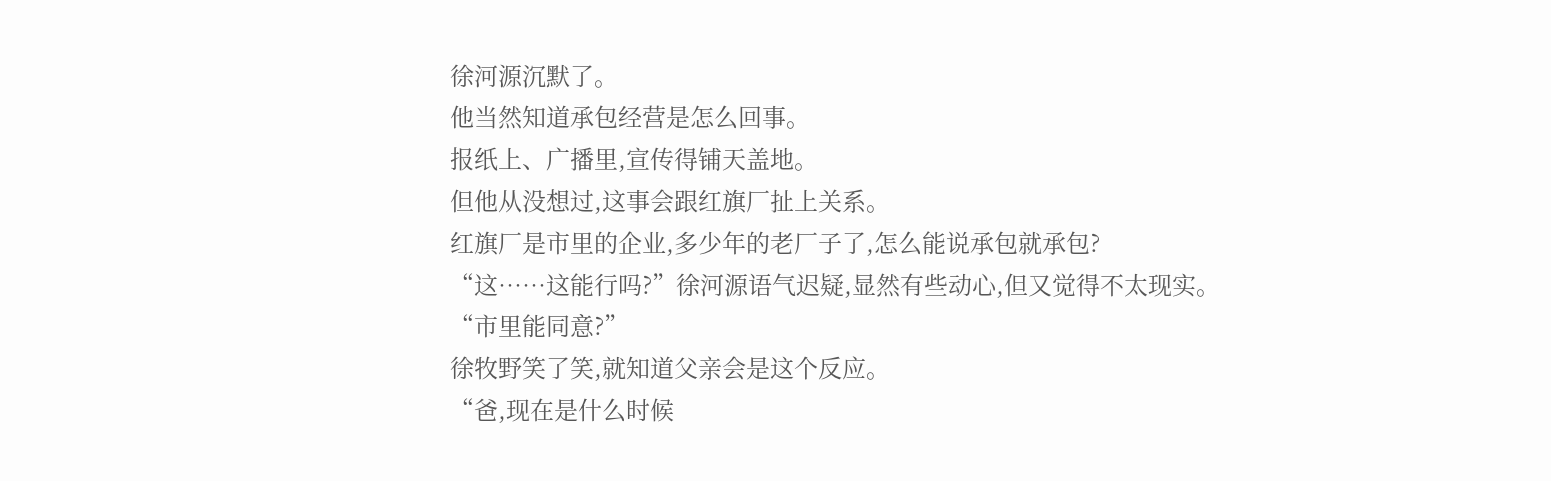徐河源沉默了。
他当然知道承包经营是怎么回事。
报纸上、广播里,宣传得铺天盖地。
但他从没想过,这事会跟红旗厂扯上关系。
红旗厂是市里的企业,多少年的老厂子了,怎么能说承包就承包?
“这……这能行吗?”徐河源语气迟疑,显然有些动心,但又觉得不太现实。
“市里能同意?”
徐牧野笑了笑,就知道父亲会是这个反应。
“爸,现在是什么时候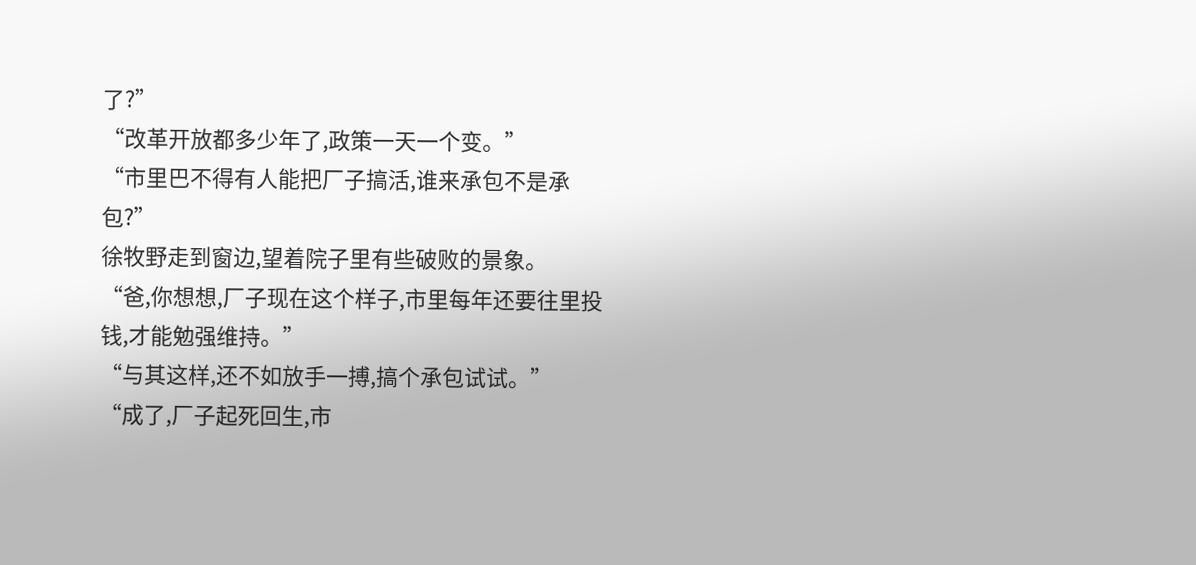了?”
“改革开放都多少年了,政策一天一个变。”
“市里巴不得有人能把厂子搞活,谁来承包不是承包?”
徐牧野走到窗边,望着院子里有些破败的景象。
“爸,你想想,厂子现在这个样子,市里每年还要往里投钱,才能勉强维持。”
“与其这样,还不如放手一搏,搞个承包试试。”
“成了,厂子起死回生,市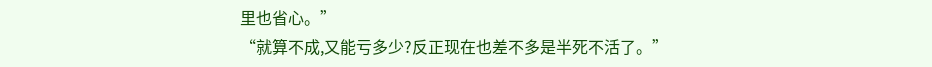里也省心。”
“就算不成,又能亏多少?反正现在也差不多是半死不活了。”